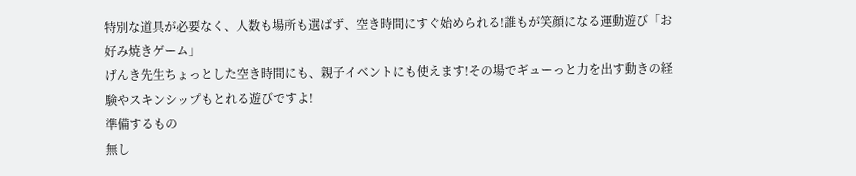特別な道具が必要なく、人数も場所も選ばず、空き時間にすぐ始められる!誰もが笑顔になる運動遊び「お好み焼きゲーム」
げんき先生ちょっとした空き時間にも、親子イベントにも使えます!その場でギューっと力を出す動きの経験やスキンシップもとれる遊びですよ!
準備するもの
無し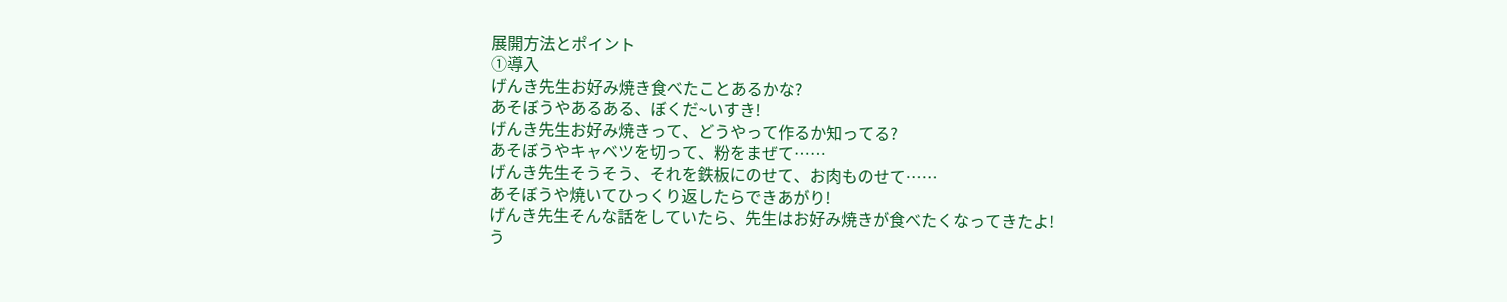展開方法とポイント
①導入
げんき先生お好み焼き食べたことあるかな?
あそぼうやあるある、ぼくだ~いすき!
げんき先生お好み焼きって、どうやって作るか知ってる?
あそぼうやキャベツを切って、粉をまぜて……
げんき先生そうそう、それを鉄板にのせて、お肉ものせて……
あそぼうや焼いてひっくり返したらできあがり!
げんき先生そんな話をしていたら、先生はお好み焼きが食べたくなってきたよ!
う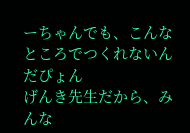ーちゃんでも、こんなところでつくれないんだぴょん
げんき先生だから、みんな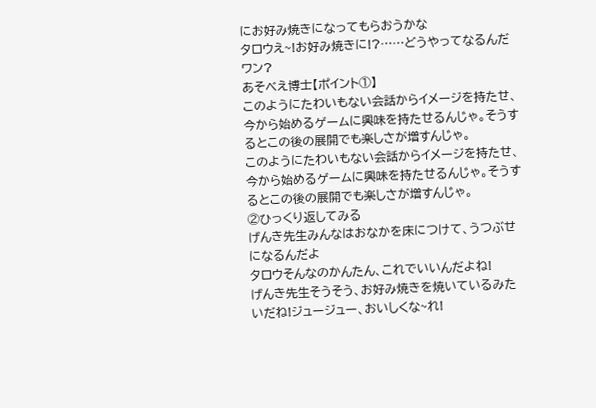にお好み焼きになってもらおうかな
タロウえ~!お好み焼きに!?……どうやってなるんだワン?
あそべえ博士【ポイント①】
このようにたわいもない会話からイメージを持たせ、今から始めるゲームに興味を持たせるんじゃ。そうするとこの後の展開でも楽しさが増すんじゃ。
このようにたわいもない会話からイメージを持たせ、今から始めるゲームに興味を持たせるんじゃ。そうするとこの後の展開でも楽しさが増すんじゃ。
②ひっくり返してみる
げんき先生みんなはおなかを床につけて、うつぶせになるんだよ
タロウそんなのかんたん、これでいいんだよね!
げんき先生そうそう、お好み焼きを焼いているみたいだね!ジュージュー、おいしくな~れ!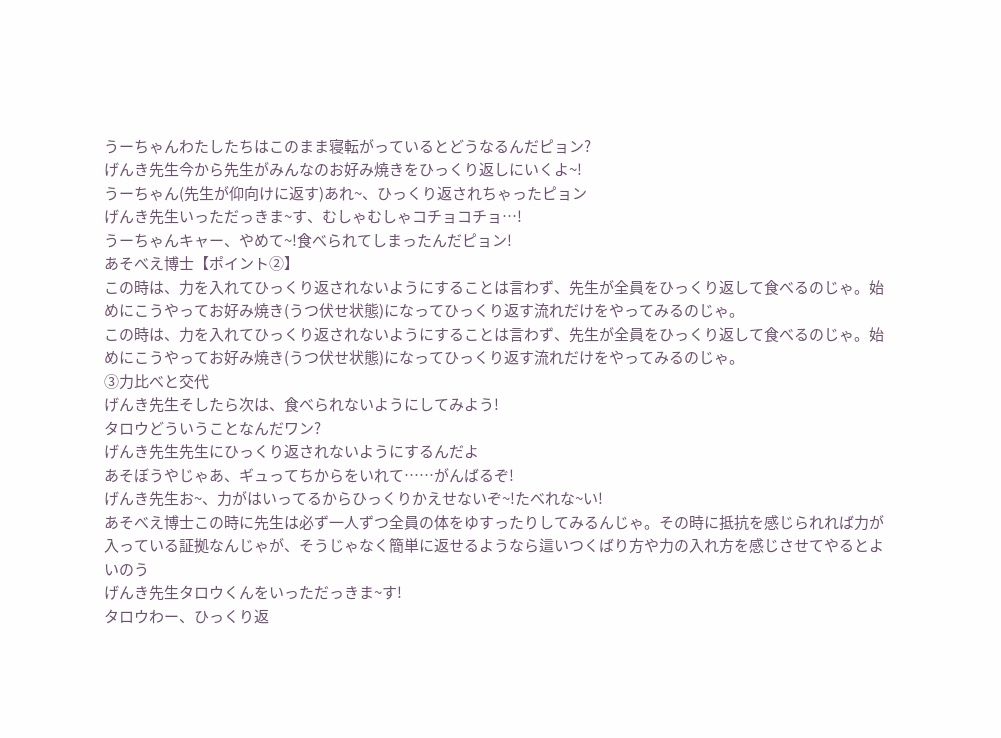うーちゃんわたしたちはこのまま寝転がっているとどうなるんだピョン?
げんき先生今から先生がみんなのお好み焼きをひっくり返しにいくよ~!
うーちゃん(先生が仰向けに返す)あれ~、ひっくり返されちゃったピョン
げんき先生いっただっきま~す、むしゃむしゃコチョコチョ…!
うーちゃんキャー、やめて~!食べられてしまったんだピョン!
あそべえ博士【ポイント②】
この時は、力を入れてひっくり返されないようにすることは言わず、先生が全員をひっくり返して食べるのじゃ。始めにこうやってお好み焼き(うつ伏せ状態)になってひっくり返す流れだけをやってみるのじゃ。
この時は、力を入れてひっくり返されないようにすることは言わず、先生が全員をひっくり返して食べるのじゃ。始めにこうやってお好み焼き(うつ伏せ状態)になってひっくり返す流れだけをやってみるのじゃ。
③力比べと交代
げんき先生そしたら次は、食べられないようにしてみよう!
タロウどういうことなんだワン?
げんき先生先生にひっくり返されないようにするんだよ
あそぼうやじゃあ、ギュってちからをいれて……がんばるぞ!
げんき先生お~、力がはいってるからひっくりかえせないぞ~!たべれな~い!
あそべえ博士この時に先生は必ず一人ずつ全員の体をゆすったりしてみるんじゃ。その時に抵抗を感じられれば力が入っている証拠なんじゃが、そうじゃなく簡単に返せるようなら這いつくばり方や力の入れ方を感じさせてやるとよいのう
げんき先生タロウくんをいっただっきま~す!
タロウわー、ひっくり返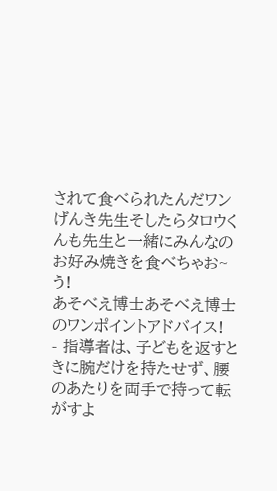されて食べられたんだワン
げんき先生そしたらタロウくんも先生と一緒にみんなのお好み焼きを食べちゃお~う!
あそべえ博士あそべえ博士のワンポイントアドバイス!
- 指導者は、子どもを返すときに腕だけを持たせず、腰のあたりを両手で持って転がすよ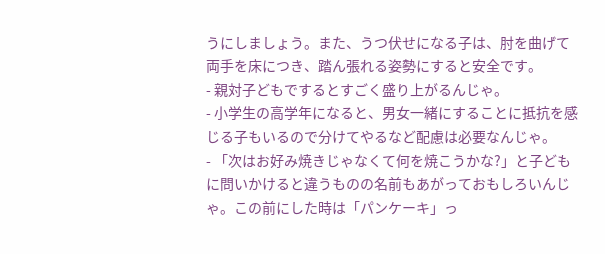うにしましょう。また、うつ伏せになる子は、肘を曲げて両手を床につき、踏ん張れる姿勢にすると安全です。
- 親対子どもでするとすごく盛り上がるんじゃ。
- 小学生の高学年になると、男女一緒にすることに抵抗を感じる子もいるので分けてやるなど配慮は必要なんじゃ。
- 「次はお好み焼きじゃなくて何を焼こうかな?」と子どもに問いかけると違うものの名前もあがっておもしろいんじゃ。この前にした時は「パンケーキ」っ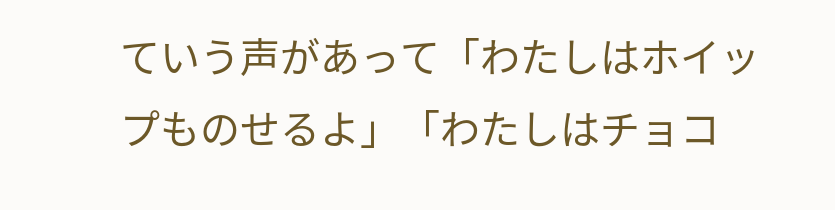ていう声があって「わたしはホイップものせるよ」「わたしはチョコ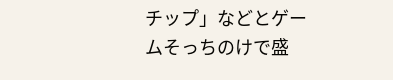チップ」などとゲームそっちのけで盛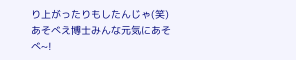り上がったりもしたんじゃ(笑)
あそべえ博士みんな元気にあそべ~!